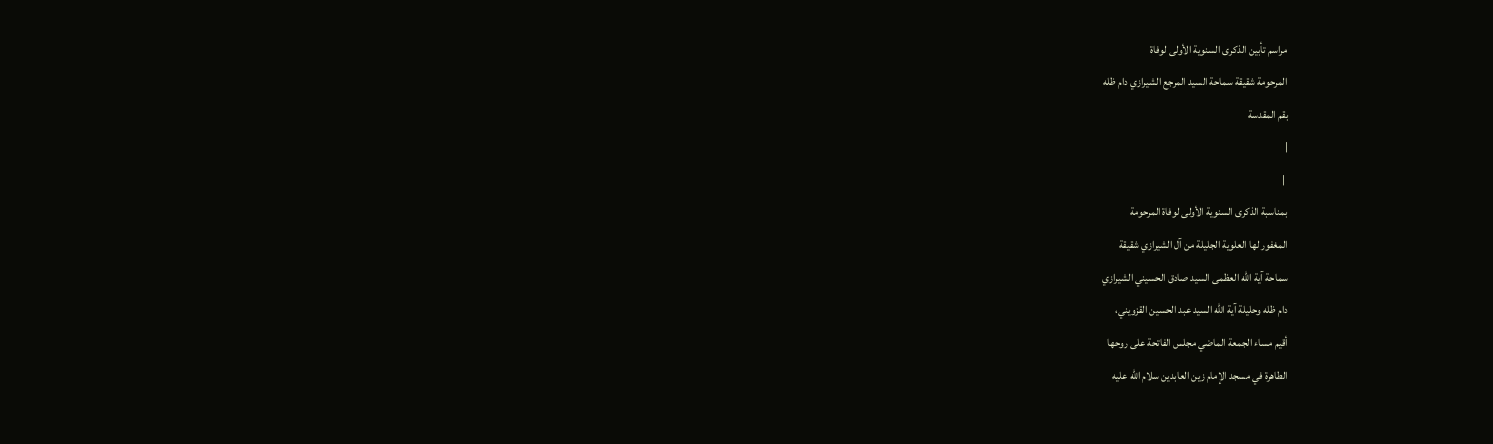مراسم تأبين الذكرى السنوية الأولى لوفاة
المرحومة شقيقة سماحة السيد المرجع الشيرازي دام ظله
بقم المقدسة
|
 |
بمناسبة الذكرى السنوية الأولى لوفاة المرحومة
المغفور لها العلوية الجليلة من آل الشيرازي شقيقة
سماحة آية الله العظمى السيد صادق الحسيني الشيرازي
دام ظله وحليلة آية الله السيد عبد الحسين القزويني،
أقيم مساء الجمعة الماضي مجلس الفاتحة على روحها
الطاهرة في مسجد الإمام زين العابدين سلام الله عليه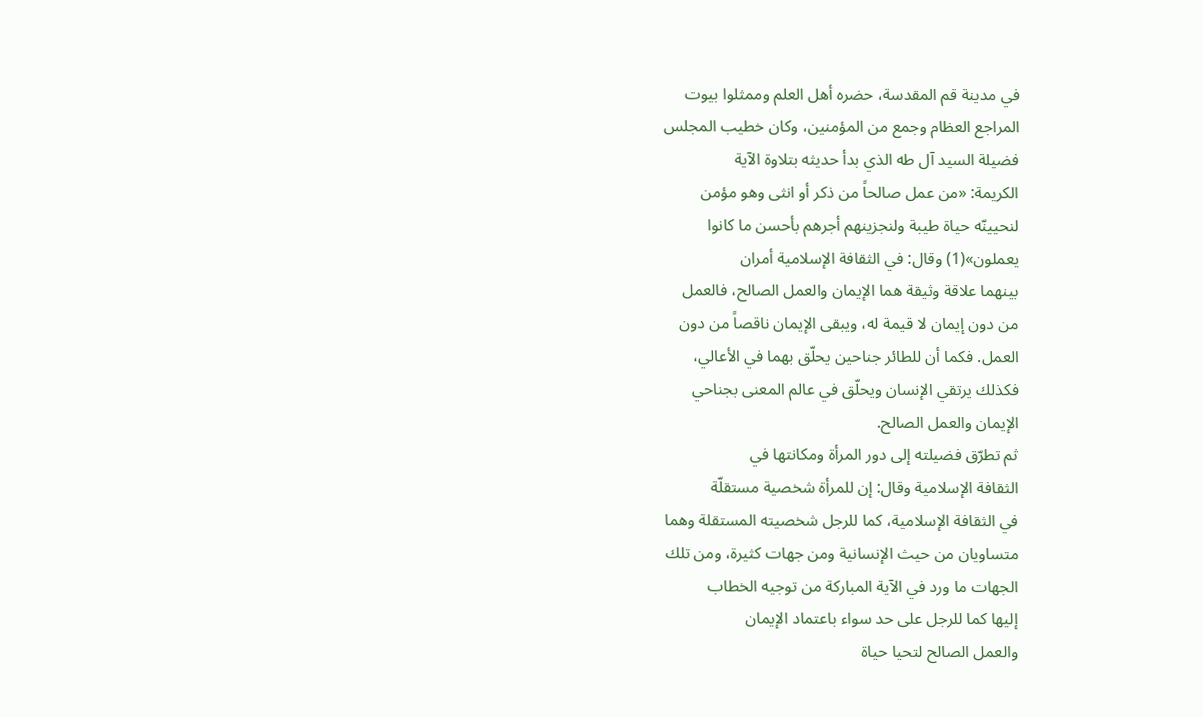في مدينة قم المقدسة، حضره أهل العلم وممثلوا بيوت
المراجع العظام وجمع من المؤمنين، وكان خطيب المجلس
فضيلة السيد آل طه الذي بدأ حديثه بتلاوة الآية
الكريمة: «من عمل صالحاً من ذكر أو انثى وهو مؤمن
لنحيينّه حياة طيبة ولنجزينهم أجرهم بأحسن ما كانوا
يعملون»(1) وقال: في الثقافة الإسلامية أمران
بينهما علاقة وثيقة هما الإيمان والعمل الصالح، فالعمل
من دون إيمان لا قيمة له، ويبقى الإيمان ناقصاً من دون
العمل. فكما أن للطائر جناحين يحلّق بهما في الأعالي،
فكذلك يرتقي الإنسان ويحلّق في عالم المعنى بجناحي
الإيمان والعمل الصالح.
ثم تطرّق فضيلته إلى دور المرأة ومكانتها في
الثقافة الإسلامية وقال: إن للمرأة شخصية مستقلّة
في الثقافة الإسلامية، كما للرجل شخصيته المستقلة وهما
متساويان من حيث الإنسانية ومن جهات كثيرة، ومن تلك
الجهات ما ورد في الآية المباركة من توجيه الخطاب
إليها كما للرجل على حد سواء باعتماد الإيمان
والعمل الصالح لتحيا حياة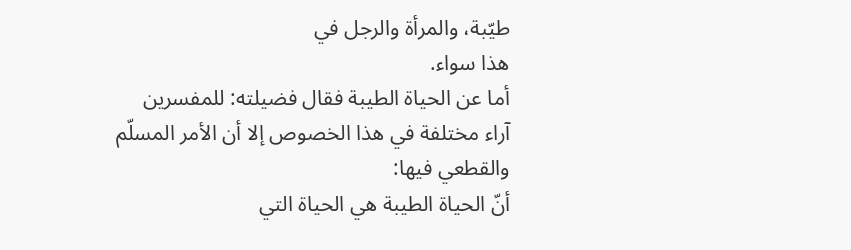طيّبة، والمرأة والرجل في
هذا سواء.
أما عن الحياة الطيبة فقال فضيلته: للمفسرين
آراء مختلفة في هذا الخصوص إلا أن الأمر المسلّم
والقطعي فيها:
أنّ الحياة الطيبة هي الحياة التي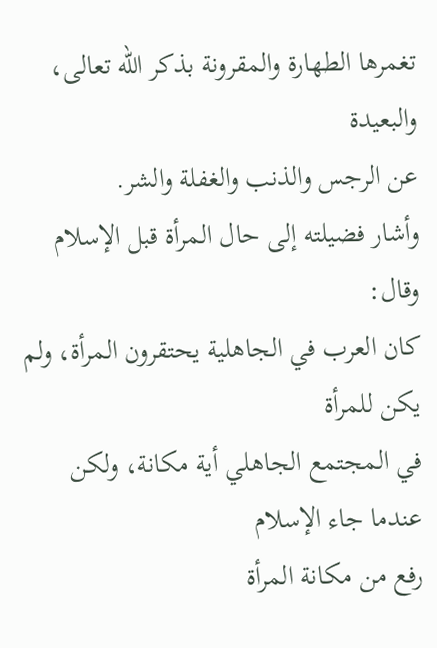تغمرها الطهارة والمقرونة بذكر الله تعالى، والبعيدة
عن الرجس والذنب والغفلة والشر.
وأشار فضيلته إلى حال المرأة قبل الإسلام وقال:
كان العرب في الجاهلية يحتقرون المرأة، ولم يكن للمرأة
في المجتمع الجاهلي أية مكانة، ولكن عندما جاء الإسلام
رفع من مكانة المرأة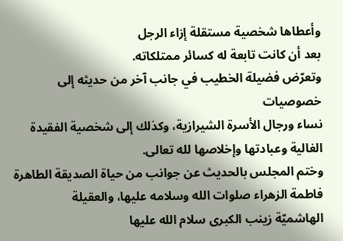وأعطاها شخصية مستقلة إزاء الرجل
بعد أن كانت تابعة له كسائر ممتلكاته.
وتعرّض فضيلة الخطيب في جانب آخر من حديثه إلى خصوصيات
نساء ورجال الأسرة الشيرازية، وكذلك إلى شخصية الفقيدة
الغالية وعبادتها وإخلاصها لله تعالى.
وختم المجلس بالحديث عن جوانب من حياة الصديقة الطاهرة
فاطمة الزهراء صلوات الله وسلامه عليها، والعقيلة
الهاشميّة زينب الكبرى سلام الله عليها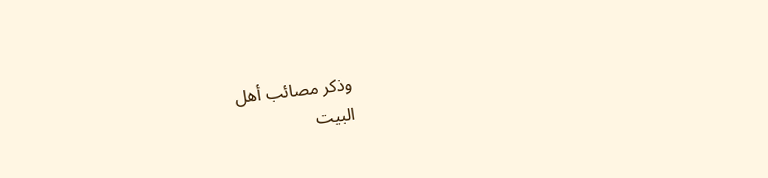وذكر مصائب أهل
البيت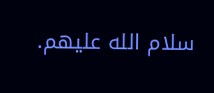سلام الله عليهم.